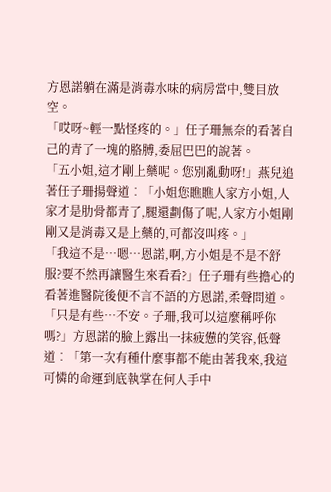方恩諾躺在滿是消毒水味的病房當中,雙目放空。
「哎呀~輕一點怪疼的。」任子珊無奈的看著自己的青了一塊的胳膊,委屈巴巴的說著。
「五小姐,這才剛上藥呢。您別亂動呀!」燕兒追著任子珊揚聲道︰「小姐您瞧瞧人家方小姐,人家才是肋骨都青了,腿還劃傷了呢,人家方小姐剛剛又是消毒又是上藥的,可都沒叫疼。」
「我這不是…嗯…恩諾,啊,方小姐是不是不舒服?要不然再讓醫生來看看?」任子珊有些擔心的看著進醫院後便不言不語的方恩諾,柔聲問道。
「只是有些…不安。子珊,我可以這麼稱呼你嗎?」方恩諾的臉上露出一抹疲憊的笑容,低聲道︰「第一次有種什麼事都不能由著我來,我這可憐的命運到底執掌在何人手中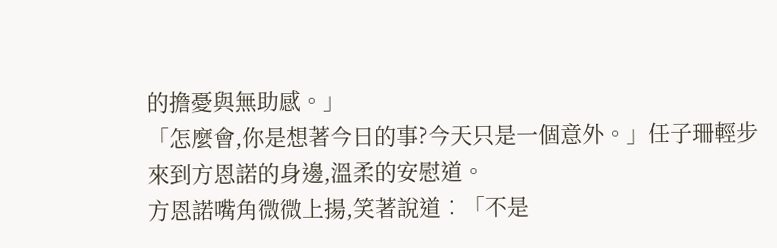的擔憂與無助感。」
「怎麼會,你是想著今日的事?今天只是一個意外。」任子珊輕步來到方恩諾的身邊,溫柔的安慰道。
方恩諾嘴角微微上揚,笑著說道︰「不是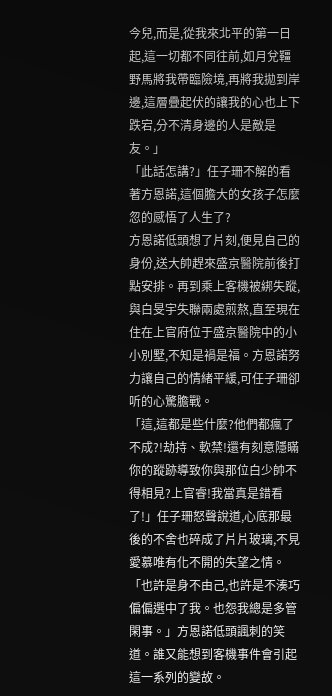今兒,而是,從我來北平的第一日起,這一切都不同往前,如月兌韁野馬將我帶臨險境,再將我拋到岸邊,這層疊起伏的讓我的心也上下跌宕,分不清身邊的人是敵是友。」
「此話怎講?」任子珊不解的看著方恩諾,這個膽大的女孩子怎麼忽的感悟了人生了?
方恩諾低頭想了片刻,便見自己的身份,送大帥趕來盛京醫院前後打點安排。再到乘上客機被綁失蹤,與白旻宇失聯兩處煎熬,直至現在住在上官府位于盛京醫院中的小小別墅,不知是禍是福。方恩諾努力讓自己的情緒平緩,可任子珊卻听的心驚膽戰。
「這,這都是些什麼?他們都瘋了不成?!劫持、軟禁!還有刻意隱瞞你的蹤跡導致你與那位白少帥不得相見?上官睿!我當真是錯看了!」任子珊怒聲說道,心底那最後的不舍也碎成了片片玻璃,不見愛慕唯有化不開的失望之情。
「也許是身不由己,也許是不湊巧偏偏選中了我。也怨我總是多管閑事。」方恩諾低頭諷刺的笑道。誰又能想到客機事件會引起這一系列的變故。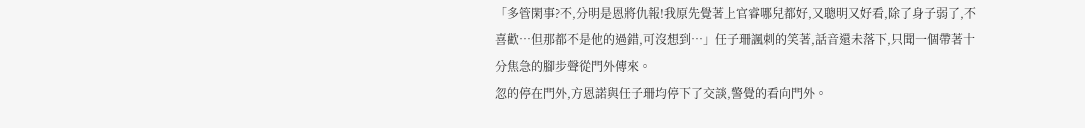「多管閑事?不,分明是恩將仇報!我原先覺著上官睿哪兒都好,又聰明又好看,除了身子弱了,不喜歡…但那都不是他的過錯,可沒想到…」任子珊諷刺的笑著,話音還未落下,只聞一個帶著十分焦急的腳步聲從門外傳來。
忽的停在門外,方恩諾與任子珊均停下了交談,警覺的看向門外。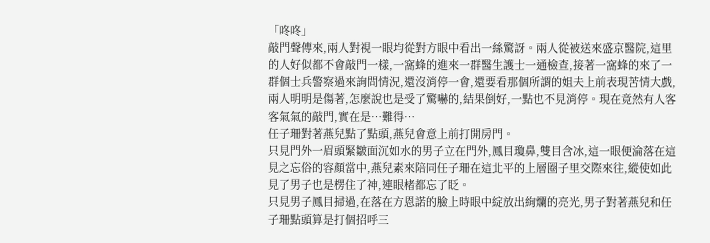「咚咚」
敲門聲傳來,兩人對視一眼均從對方眼中看出一絲驚訝。兩人從被送來盛京醫院,這里的人好似都不會敲門一樣,一窩蜂的進來一群醫生護士一通檢查,接著一窩蜂的來了一群個士兵警察過來詢問情況,還沒消停一會,還要看那個所謂的姐夫上前表現苦情大戲,兩人明明是傷著,怎麼說也是受了驚嚇的,結果倒好,一點也不見消停。現在竟然有人客客氣氣的敲門,實在是…難得…
任子珊對著燕兒點了點頭,燕兒會意上前打開房門。
只見門外一眉頭緊皺面沉如水的男子立在門外,鳳目瓊鼻,雙目含冰,這一眼便淪落在這見之忘俗的容顏當中,燕兒素來陪同任子珊在這北平的上層圈子里交際來往,縱使如此見了男子也是楞住了神,連眼楮都忘了眨。
只見男子鳳目掃過,在落在方恩諾的臉上時眼中綻放出絢爛的亮光,男子對著燕兒和任子珊點頭算是打個招呼三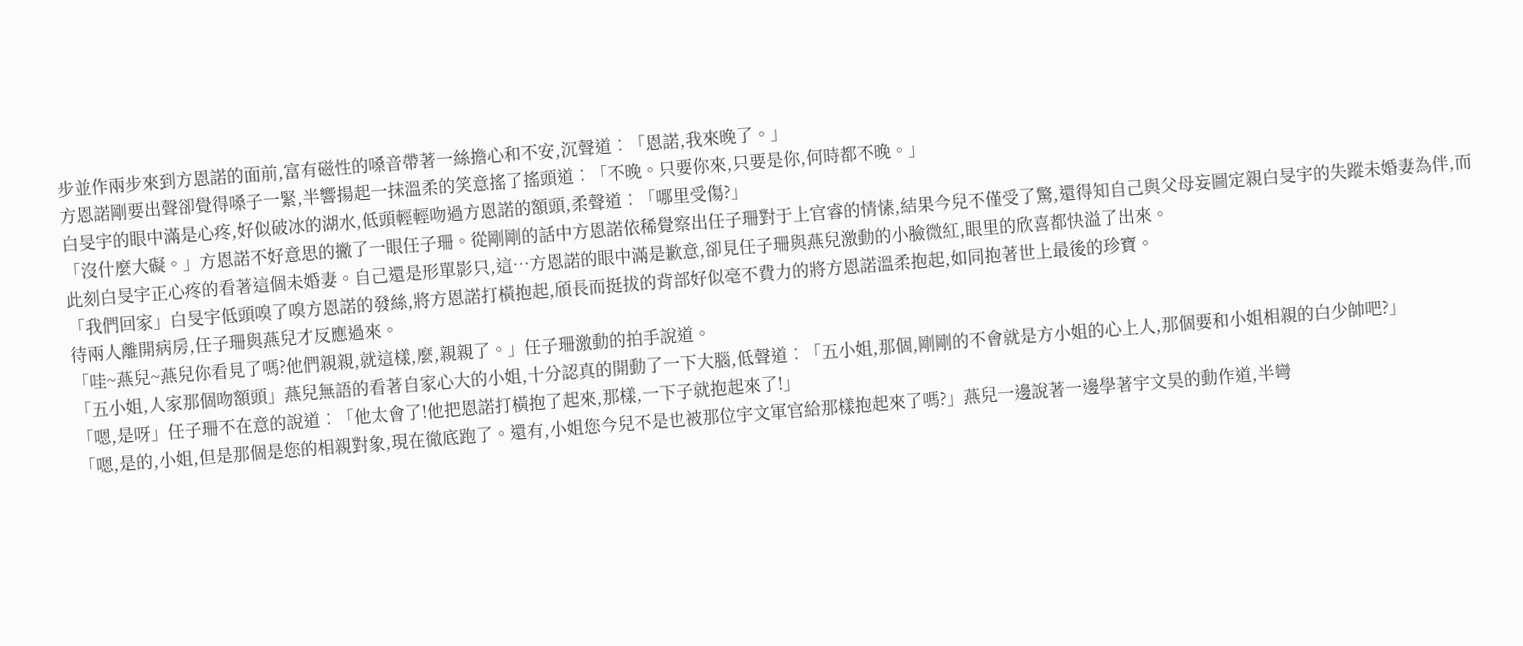步並作兩步來到方恩諾的面前,富有磁性的嗓音帶著一絲擔心和不安,沉聲道︰「恩諾,我來晚了。」
方恩諾剛要出聲卻覺得嗓子一緊,半響揚起一抹溫柔的笑意搖了搖頭道︰「不晚。只要你來,只要是你,何時都不晚。」
白旻宇的眼中滿是心疼,好似破冰的湖水,低頭輕輕吻過方恩諾的額頭,柔聲道︰「哪里受傷?」
「沒什麼大礙。」方恩諾不好意思的撇了一眼任子珊。從剛剛的話中方恩諾依稀覺察出任子珊對于上官睿的情愫,結果今兒不僅受了驚,還得知自己與父母妄圖定親白旻宇的失蹤未婚妻為伴,而此刻白旻宇正心疼的看著這個未婚妻。自己還是形單影只,這…方恩諾的眼中滿是歉意,卻見任子珊與燕兒激動的小臉微紅,眼里的欣喜都快溢了出來。
「我們回家」白旻宇低頭嗅了嗅方恩諾的發絲,將方恩諾打橫抱起,頎長而挺拔的背部好似毫不費力的將方恩諾溫柔抱起,如同抱著世上最後的珍寶。
待兩人離開病房,任子珊與燕兒才反應過來。
「哇~燕兒~燕兒你看見了嗎?他們親親,就這樣,麼,親親了。」任子珊激動的拍手說道。
「五小姐,人家那個吻額頭」燕兒無語的看著自家心大的小姐,十分認真的開動了一下大腦,低聲道︰「五小姐,那個,剛剛的不會就是方小姐的心上人,那個要和小姐相親的白少帥吧?」
「嗯,是呀」任子珊不在意的說道︰「他太會了!他把恩諾打橫抱了起來,那樣,一下子就抱起來了!」
「嗯,是的,小姐,但是那個是您的相親對象,現在徹底跑了。還有,小姐您今兒不是也被那位宇文軍官給那樣抱起來了嗎?」燕兒一邊說著一邊學著宇文昊的動作道,半彎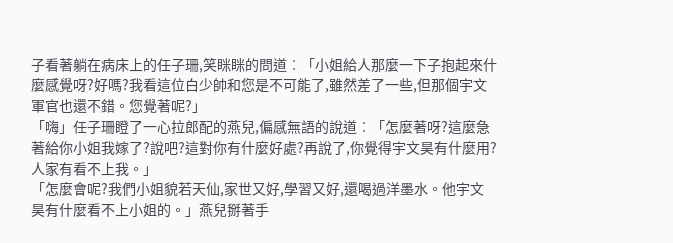子看著躺在病床上的任子珊,笑眯眯的問道︰「小姐給人那麼一下子抱起來什麼感覺呀?好嗎?我看這位白少帥和您是不可能了,雖然差了一些,但那個宇文軍官也還不錯。您覺著呢?」
「嗨」任子珊瞪了一心拉郎配的燕兒,偏感無語的說道︰「怎麼著呀?這麼急著給你小姐我嫁了?說吧?這對你有什麼好處?再說了,你覺得宇文昊有什麼用?人家有看不上我。」
「怎麼會呢?我們小姐貌若天仙,家世又好,學習又好,還喝過洋墨水。他宇文昊有什麼看不上小姐的。」燕兒掰著手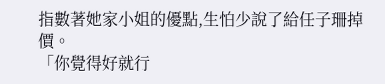指數著她家小姐的優點,生怕少說了給任子珊掉價。
「你覺得好就行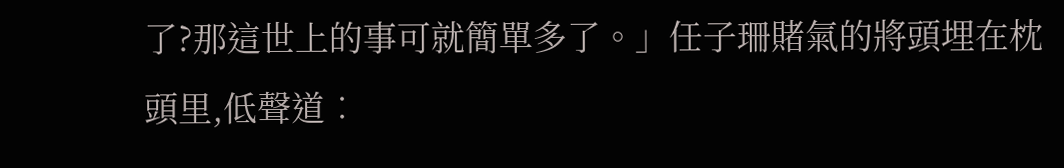了?那這世上的事可就簡單多了。」任子珊賭氣的將頭埋在枕頭里,低聲道︰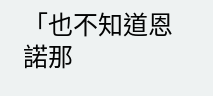「也不知道恩諾那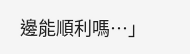邊能順利嗎…」